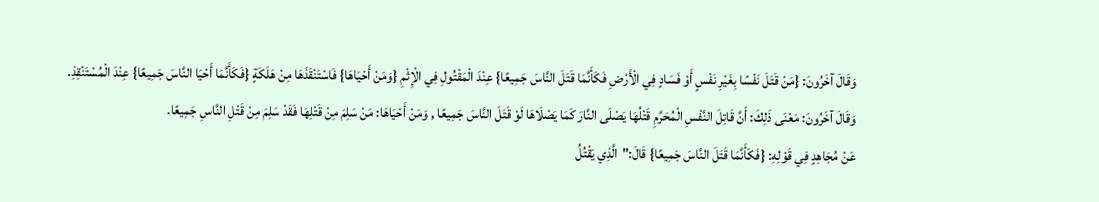وَقَالَ آخَرُونَ: {مَنْ قَتَلَ نَفْسًا بِغَيْرِ نَفْسٍ أَوْ فَسَادٍ فِي الْأَرْضِ فَكَأَنَّمَا قَتَلَ النَّاسَ جَمِيعًا} عِنْدَ الْمَقْتُولِ فِي الْإِثْمِ {وَمَنْ أَحْيَاهَا} فَاسْتَنْقَذَهَا مِنْ هَلَكَةٍ {فَكَأَنَّمَا أَحْيَا النَّاسَ جَمِيعًا} عِنْدَ الْمُسْتَنْقِذِ.
وَقَالَ آخَرُونَ: مَعْنَى ذَلِكَ: أَنَّ قَاتِلَ النَّفْسِ الْمُحَرَّمِ قَتْلُهَا يَصْلَى النَّارَ كَمَا يَصْلَاهَا لَوْ قَتَلَ النَّاسَ جَمِيعًا , وَمَنْ أَحْيَاهَا: مَنْ سَلِمَ مِنْ قَتْلِهَا فَقَدْ سَلِمَ مِنْ قَتْلِ النَّاسِ جَمِيعًا.
عَنْ مُجَاهِدٍ فِي قَوْلِهِ: {فَكَأَنَّمَا قَتَلَ النَّاسَ جَمِيعًا} قَالَ:"الَّذِي يَقْتُلُ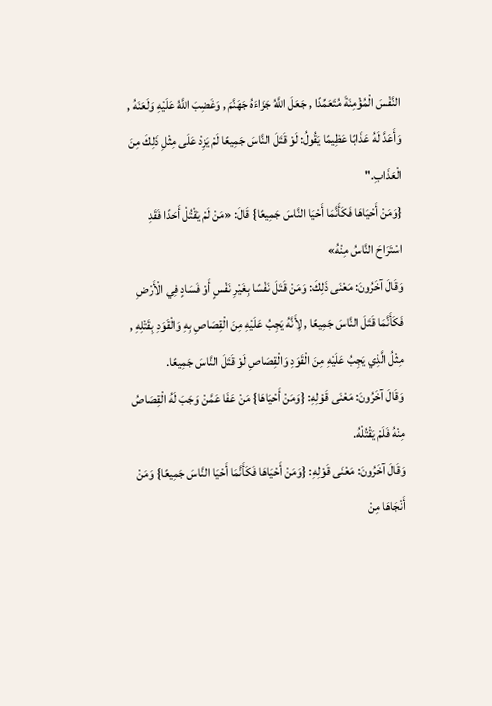النَّفْسَ الْمُؤْمِنَةَ مُتَعَمِّدًا , جَعَلَ اللَّهُ جَزَاءَهُ جَهَنَّمَ , وَغَضِبَ اللَّهُ عَلَيْهِ وَلَعَنَهُ , وَأَعَدَّ لَهُ عَذَابًا عَظِيمًا يَقُولُ: لَوْ قَتَلَ النَّاسَ جَمِيعًا لَمْ يَزِدْ عَلَى مِثْلِ ذَلِكَ مِنَ الْعَذَابِ."
{وَمَنْ أَحْيَاهَا فَكَأَنَّمَا أَحْيَا النَّاسَ جَمِيعًا} قَالَ: «مَنْ لَمْ يَقْتُلْ أَحَدًا فَقَدِ اسْتَرَاحَ النَّاسُ مِنْهُ»
وَقَالَ آخَرُونَ: مَعْنَى ذَلِكَ: وَمَنْ قَتَلَ نَفْسًا بِغَيْرِ نَفْسٍ أَوْ فَسَادٍ فِي الْأَرْضِ فَكَأَنَّمَا قَتَلَ النَّاسَ جَمِيعًا , لِأَنَّهُ يَجِبُ عَلَيْهِ مِنَ الْقِصَاصِ بِهِ وَالْقَوَدِ بِقَتْلِهِ , مِثْلُ الَّذِي يَجِبُ عَلَيْهِ مِنَ الْقَوَدِ وَالْقِصَاصِ لَوْ قَتَلَ النَّاسَ جَمِيعًا.
وَقَالَ آخَرُونَ: مَعْنَى قَوْلِهِ: {وَمَنْ أَحْيَاهَا} مَنْ عَفَا عَمَّنْ وَجَبَ لَهُ الْقِصَاصُ مِنْهُ فَلَمْ يَقْتُلْهُ.
وَقَالَ آخَرُونَ: مَعْنَى قَوْلِهِ: {وَمَنْ أَحْيَاهَا فَكَأَنَّمَا أَحْيَا النَّاسَ جَمِيعًا} وَمَنْ أَنْجَاهَا مِنْ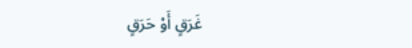غَرَقٍ أَوْ حَرَقٍ